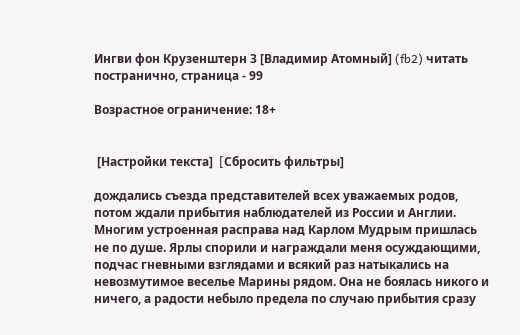Ингви фон Крузенштерн 3 [Владимир Атомный] (fb2) читать постранично, страница - 99

Возрастное ограничение: 18+


 [Настройки текста]  [Cбросить фильтры]

дождались съезда представителей всех уважаемых родов, потом ждали прибытия наблюдателей из России и Англии. Многим устроенная расправа над Карлом Мудрым пришлась не по душе. Ярлы спорили и награждали меня осуждающими, подчас гневными взглядами и всякий раз натыкались на невозмутимое веселье Марины рядом. Она не боялась никого и ничего, а радости небыло предела по случаю прибытия сразу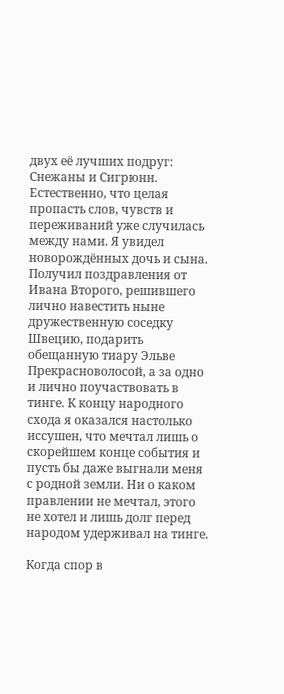двух её лучших подруг: Снежаны и Сигрюнн. Естественно, что целая пропасть слов, чувств и переживаний уже случилась между нами. Я увидел новорождённых дочь и сына. Получил поздравления от Ивана Второго, решившего лично навестить ныне дружественную соседку Швецию, подарить обещанную тиару Эльве Прекрасноволосой, а за одно и лично поучаствовать в тинге. К концу народного схода я оказался настолько иссушен, что мечтал лишь о скорейшем конце события и пусть бы даже выгнали меня с родной земли. Ни о каком правлении не мечтал, этого не хотел и лишь долг перед народом удерживал на тинге.

Когда спор в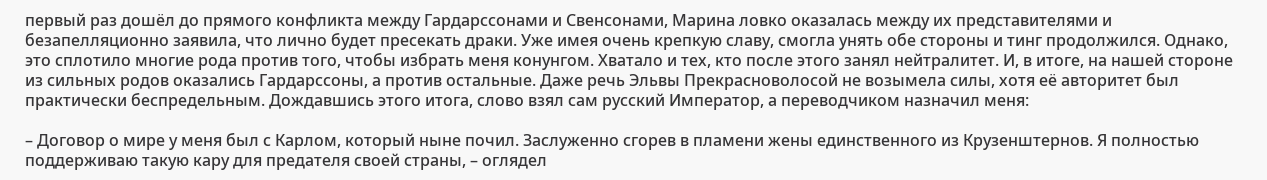первый раз дошёл до прямого конфликта между Гардарссонами и Свенсонами, Марина ловко оказалась между их представителями и безапелляционно заявила, что лично будет пресекать драки. Уже имея очень крепкую славу, смогла унять обе стороны и тинг продолжился. Однако, это сплотило многие рода против того, чтобы избрать меня конунгом. Хватало и тех, кто после этого занял нейтралитет. И, в итоге, на нашей стороне из сильных родов оказались Гардарссоны, а против остальные. Даже речь Эльвы Прекрасноволосой не возымела силы, хотя её авторитет был практически беспредельным. Дождавшись этого итога, слово взял сам русский Император, а переводчиком назначил меня:

– Договор о мире у меня был с Карлом, который ныне почил. Заслуженно сгорев в пламени жены единственного из Крузенштернов. Я полностью поддерживаю такую кару для предателя своей страны, – оглядел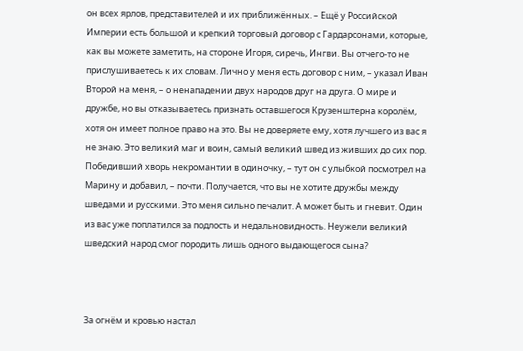он всех ярлов, представителей и их приближённых. – Ещё у Российской Империи есть большой и крепкий торговый договор с Гардарсонами, которые, как вы можете заметить, на стороне Игоря, сиречь, Ингви. Вы отчего-то не прислушиваетесь к их словам. Лично у меня есть договор с ним, – указал Иван Второй на меня, – о ненападении двух народов друг на друга. О мире и дружбе, но вы отказываетесь признать оставшегося Крузенштерна королём, хотя он имеет полное право на это. Вы не доверяете ему, хотя лучшего из вас я не знаю. Это великий маг и воин, самый великий швед из живших до сих пор. Победивший хворь некромантии в одиночку, – тут он с улыбкой посмотрел на Марину и добавил, – почти. Получается, что вы не хотите дружбы между шведами и русскими. Это меня сильно печалит. А может быть и гневит. Один из вас уже поплатился за подлость и недальновидность. Неужели великий шведский народ смог породить лишь одного выдающегося сына?



За огнём и кровью настал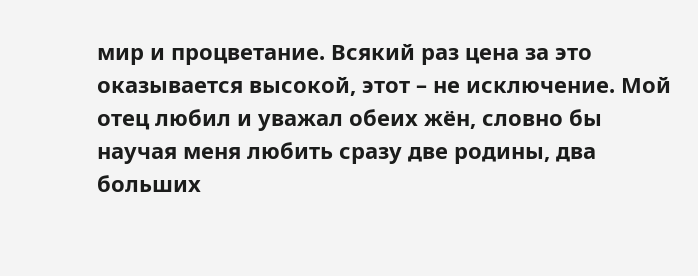мир и процветание. Всякий раз цена за это оказывается высокой, этот – не исключение. Мой отец любил и уважал обеих жён, словно бы научая меня любить сразу две родины, два больших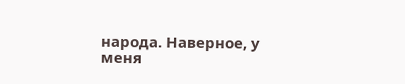народа. Наверное, у меня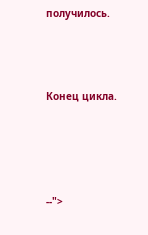получилось.



Конец цикла.




--">